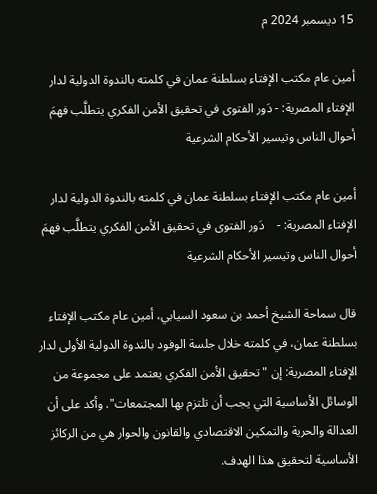15 ديسمبر 2024 م

أمين عام مكتب الإفتاء بسلطنة عمان في كلمته بالندوة الدولية لدار الإفتاء المصرية: - دَور الفتوى في تحقيق الأمن الفكري يتطلَّب فهمَ أحوال الناس وتيسير الأحكام الشرعية

أمين عام مكتب الإفتاء بسلطنة عمان في كلمته بالندوة الدولية لدار الإفتاء المصرية: -    دَور الفتوى في تحقيق الأمن الفكري يتطلَّب فهمَ أحوال الناس وتيسير الأحكام الشرعية

قال سماحة الشيخ أحمد بن سعود السيابي، أمين عام مكتب الإفتاء بسلطنة عمان، في كلمته خلال جلسة الوفود بالندوة الدولية الأولى لدار الإفتاء المصرية: إن "تحقيق الأمن الفكري يعتمد على مجموعة من الوسائل الأساسية التي يجب أن تلتزم بها المجتمعات". وأكد على أن العدالة والحرية والتمكين الاقتصادي والقانون والحوار هي من الركائز الأساسية لتحقيق هذا الهدف.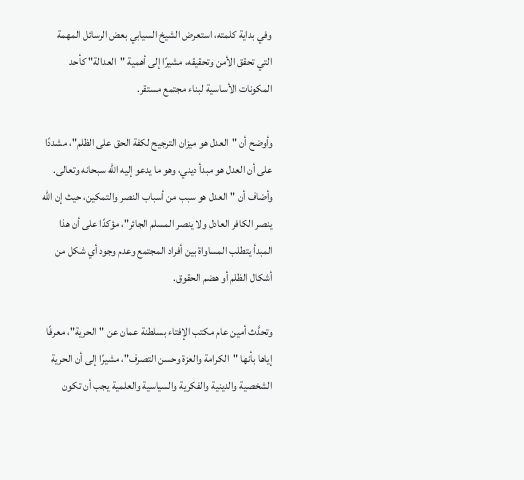وفي بداية كلمته، استعرض الشيخ السيابي بعض الرسائل المهمة التي تحقق الأمن وتحقيقه، مشيرًا إلى أهمية "العدالة" كأحد المكونات الأساسية لبناء مجتمع مستقر.

وأوضح أن "العدل هو ميزان الترجيح لكفة الحق على الظلم"، مشددًا على أن العدل هو مبدأ ديني، وهو ما يدعو إليه الله سبحانه وتعالى. وأضاف أن "العدل هو سبب من أسباب النصر والتمكين، حيث إن الله ينصر الكافر العادل ولا ينصر المسلم الجائر"، مؤكدًا على أن هذا المبدأ يتطلب المساواة بين أفراد المجتمع وعدم وجود أي شكل من أشكال الظلم أو هضم الحقوق.

وتحدَّث أمين عام مكتب الإفتاء بسلطنة عمان عن "الحرية"، معرفًا إياها بأنها "الكرامة والعزة وحسن التصرف"، مشيرًا إلى أن الحرية الشخصية والدينية والفكرية والسياسية والعلمية يجب أن تكون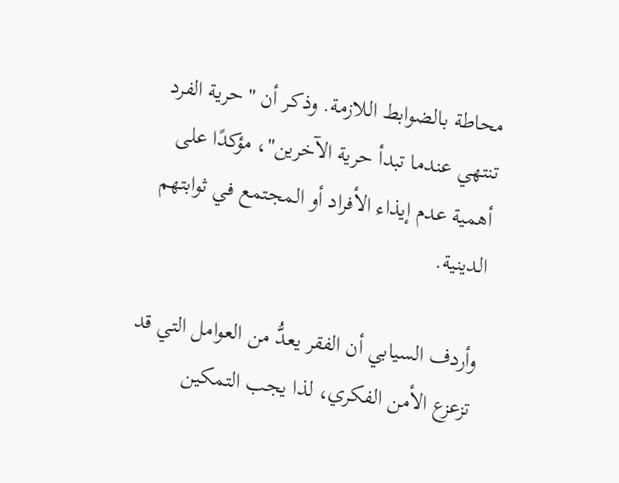محاطة بالضوابط اللازمة. وذكر أن "حرية الفرد تنتهي عندما تبدأ حرية الآخرين"، مؤكدًا على أهمية عدم إيذاء الأفراد أو المجتمع في ثوابتهم الدينية.

وأردف السيابي أن الفقر يعدُّ من العوامل التي قد تزعزع الأمن الفكري، لذا يجب التمكين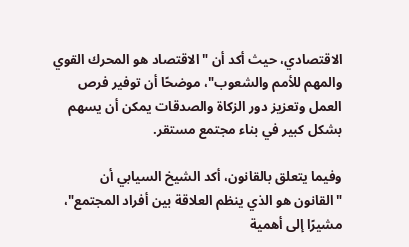الاقتصادي، حيث أكد أن "الاقتصاد هو المحرك القوي والمهم للأمم والشعوب"، موضحًا أن توفير فرص العمل وتعزيز دور الزكاة والصدقات يمكن أن يسهم بشكل كبير في بناء مجتمع مستقر.

وفيما يتعلق بالقانون، أكد الشيخ السيابي أن "القانون هو الذي ينظم العلاقة بين أفراد المجتمع"، مشيرًا إلى أهمية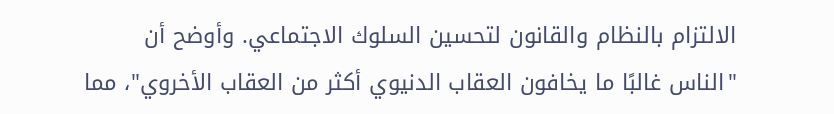الالتزام بالنظام والقانون لتحسين السلوك الاجتماعي. وأوضح أن "الناس غالبًا ما يخافون العقاب الدنيوي أكثر من العقاب الأخروي"، مما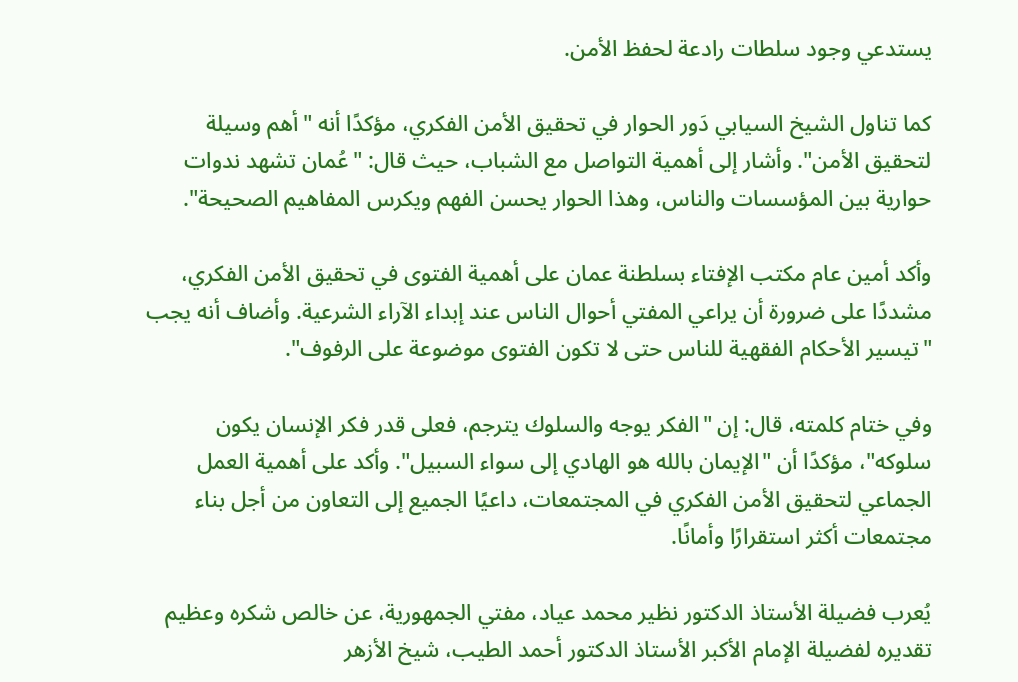يستدعي وجود سلطات رادعة لحفظ الأمن.

كما تناول الشيخ السيابي دَور الحوار في تحقيق الأمن الفكري، مؤكدًا أنه "أهم وسيلة لتحقيق الأمن". وأشار إلى أهمية التواصل مع الشباب، حيث قال: "عُمان تشهد ندوات حوارية بين المؤسسات والناس، وهذا الحوار يحسن الفهم ويكرس المفاهيم الصحيحة".

وأكد أمين عام مكتب الإفتاء بسلطنة عمان على أهمية الفتوى في تحقيق الأمن الفكري، مشددًا على ضرورة أن يراعي المفتي أحوال الناس عند إبداء الآراء الشرعية. وأضاف أنه يجب "تيسير الأحكام الفقهية للناس حتى لا تكون الفتوى موضوعة على الرفوف".

وفي ختام كلمته، قال: إن "الفكر يوجه والسلوك يترجم، فعلى قدر فكر الإنسان يكون سلوكه"، مؤكدًا أن "الإيمان بالله هو الهادي إلى سواء السبيل". وأكد على أهمية العمل الجماعي لتحقيق الأمن الفكري في المجتمعات، داعيًا الجميع إلى التعاون من أجل بناء مجتمعات أكثر استقرارًا وأمانًا.

يُعرب فضيلة الأستاذ الدكتور نظير محمد عياد، مفتي الجمهورية، عن خالص شكره وعظيم تقديره لفضيلة الإمام الأكبر الأستاذ الدكتور أحمد الطيب، شيخ الأزهر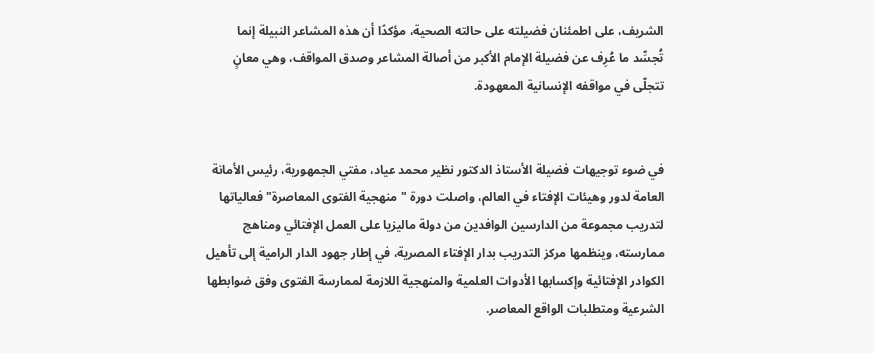الشريف، على اطمئنان فضيلته على حالته الصحية، مؤكدًا أن هذه المشاعر النبيلة إنما تُجسِّد ما عُرِف عن فضيلة الإمام الأكبر من أصالة المشاعر وصدق المواقف، وهي معانٍ تتجلّى في مواقفه الإنسانية المعهودة.


في ضوء توجيهات فضيلة الأستاذ الدكتور نظير محمد عياد، مفتي الجمهورية، رئيس الأمانة العامة لدور وهيئات الإفتاء في العالم، واصلت دورة "منهجية الفتوى المعاصرة" فعالياتها لتدريب مجموعة من الدارسين الوافدين من دولة ماليزيا على العمل الإفتائي ومناهج ممارسته، وينظمها مركز التدريب بدار الإفتاء المصرية، في إطار جهود الدار الرامية إلى تأهيل الكوادر الإفتائية وإكسابها الأدوات العلمية والمنهجية اللازمة لممارسة الفتوى وفق ضوابطها الشرعية ومتطلبات الواقع المعاصر.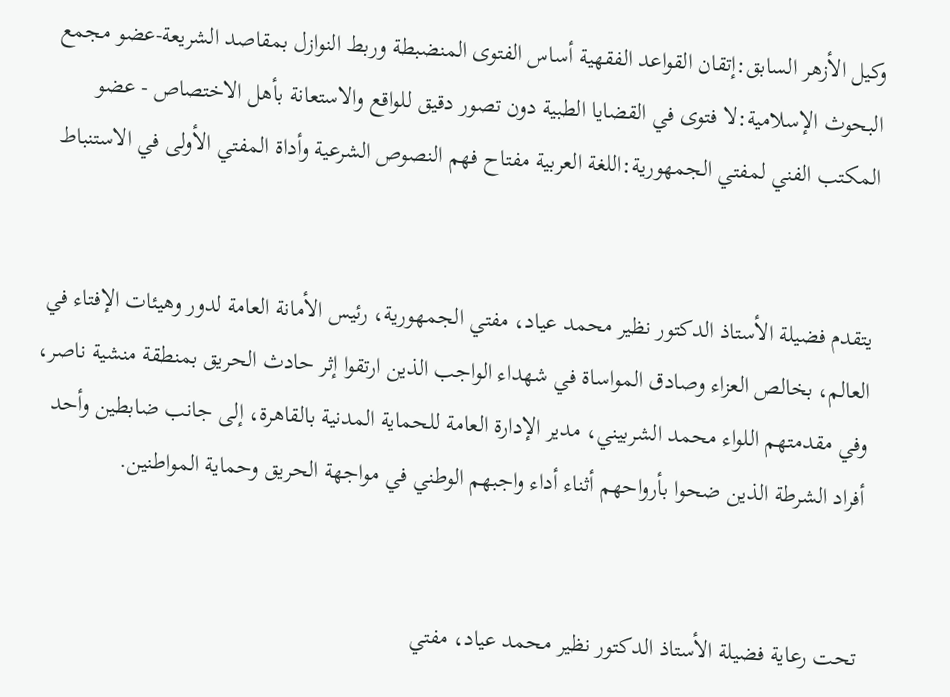وكيل الأزهر السابق:إتقان القواعد الفقهية أساس الفتوى المنضبطة وربط النوازل بمقاصد الشريعة-عضو مجمع البحوث الإسلامية:لا فتوى في القضايا الطبية دون تصور دقيق للواقع والاستعانة بأهل الاختصاص - عضو المكتب الفني لمفتي الجمهورية:اللغة العربية مفتاح فهم النصوص الشرعية وأداة المفتي الأولى في الاستنباط


يتقدم فضيلة الأستاذ الدكتور نظير محمد عياد، مفتي الجمهورية، رئيس الأمانة العامة لدور وهيئات الإفتاء في العالم، بخالص العزاء وصادق المواساة في شهداء الواجب الذين ارتقوا إثر حادث الحريق بمنطقة منشية ناصر، وفي مقدمتهم اللواء محمد الشربيني، مدير الإدارة العامة للحماية المدنية بالقاهرة، إلى جانب ضابطين وأحد أفراد الشرطة الذين ضحوا بأرواحهم أثناء أداء واجبهم الوطني في مواجهة الحريق وحماية المواطنين.


تحت رعاية فضيلة الأستاذ الدكتور نظير محمد عياد، مفتي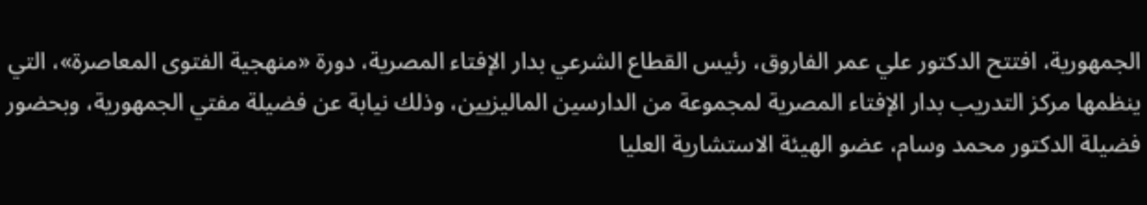الجمهورية، افتتح الدكتور علي عمر الفاروق، رئيس القطاع الشرعي بدار الإفتاء المصرية، دورة «منهجية الفتوى المعاصرة»، التي ينظمها مركز التدريب بدار الإفتاء المصرية لمجموعة من الدارسين الماليزيين، وذلك نيابة عن فضيلة مفتي الجمهورية، وبحضور فضيلة الدكتور محمد وسام، عضو الهيئة الاستشارية العليا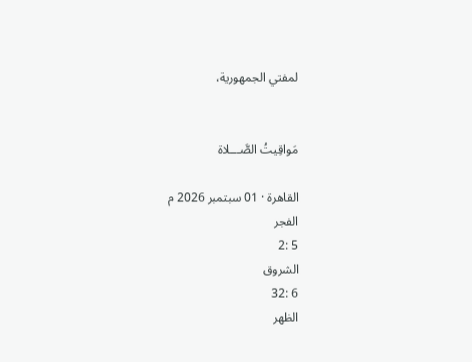لمفتي الجمهورية،


مَواقِيتُ الصَّـــلاة

القاهرة · 01 سبتمبر 2026 م
الفجر
5 :2
الشروق
6 :32
الظهر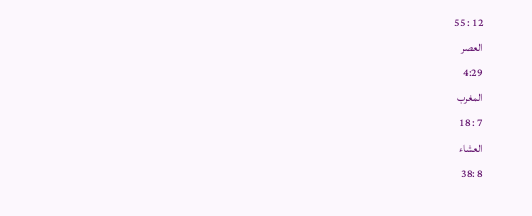12 : 55
العصر
4:29
المغرب
7 : 18
العشاء
8 :38